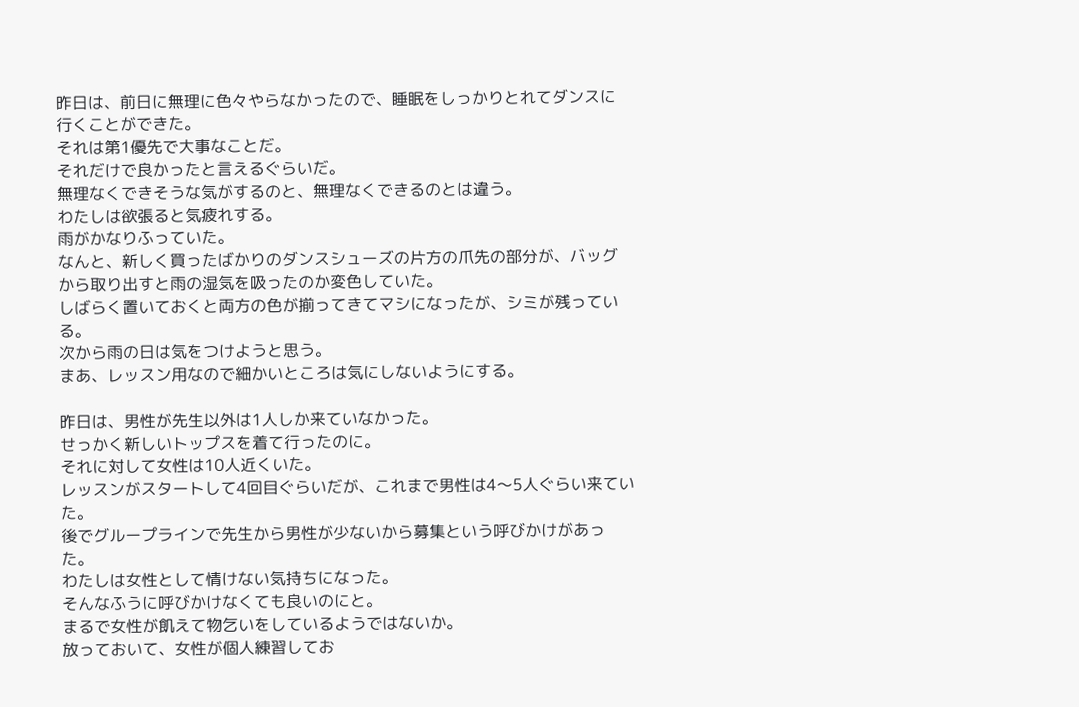昨日は、前日に無理に色々やらなかったので、睡眠をしっかりとれてダンスに行くことができた。
それは第1優先で大事なことだ。
それだけで良かったと言えるぐらいだ。
無理なくできそうな気がするのと、無理なくできるのとは違う。
わたしは欲張ると気疲れする。
雨がかなりふっていた。
なんと、新しく買ったばかりのダンスシューズの片方の爪先の部分が、バッグから取り出すと雨の湿気を吸ったのか変色していた。
しばらく置いておくと両方の色が揃ってきてマシになったが、シミが残っている。
次から雨の日は気をつけようと思う。
まあ、レッスン用なので細かいところは気にしないようにする。

昨日は、男性が先生以外は1人しか来ていなかった。
せっかく新しいトップスを着て行ったのに。
それに対して女性は10人近くいた。
レッスンがスタートして4回目ぐらいだが、これまで男性は4〜5人ぐらい来ていた。
後でグループラインで先生から男性が少ないから募集という呼びかけがあった。
わたしは女性として情けない気持ちになった。
そんなふうに呼びかけなくても良いのにと。
まるで女性が飢えて物乞いをしているようではないか。
放っておいて、女性が個人練習してお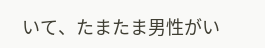いて、たまたま男性がい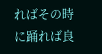ればその時に踊れば良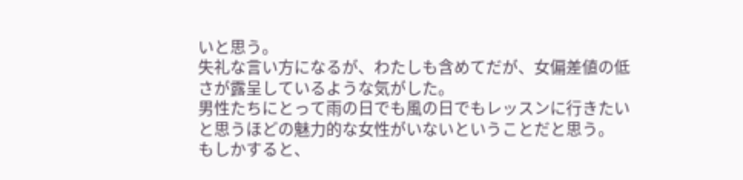いと思う。
失礼な言い方になるが、わたしも含めてだが、女偏差値の低さが露呈しているような気がした。
男性たちにとって雨の日でも風の日でもレッスンに行きたいと思うほどの魅力的な女性がいないということだと思う。
もしかすると、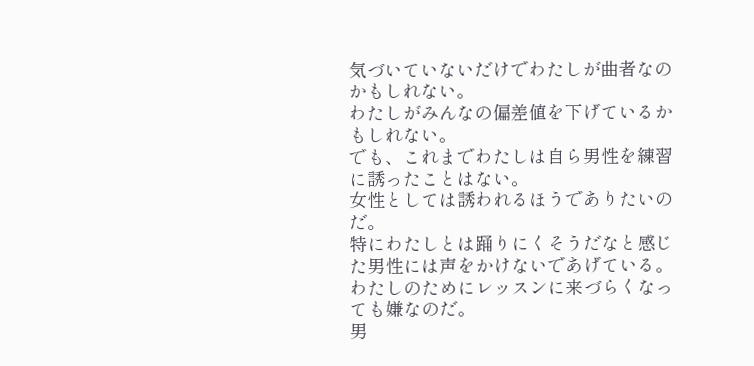気づいていないだけでわたしが曲者なのかもしれない。
わたしがみんなの偏差値を下げているかもしれない。
でも、これまでわたしは自ら男性を練習に誘ったことはない。
女性としては誘われるほうでありたいのだ。
特にわたしとは踊りにくそうだなと感じた男性には声をかけないであげている。
わたしのためにレッスンに来づらくなっても嫌なのだ。
男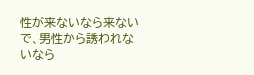性が来ないなら来ないで、男性から誘われないなら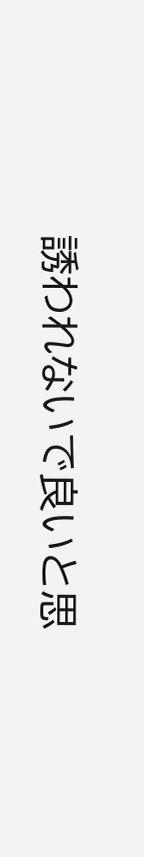誘われないで良いと思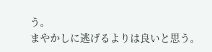う。
まやかしに逃げるよりは良いと思う。